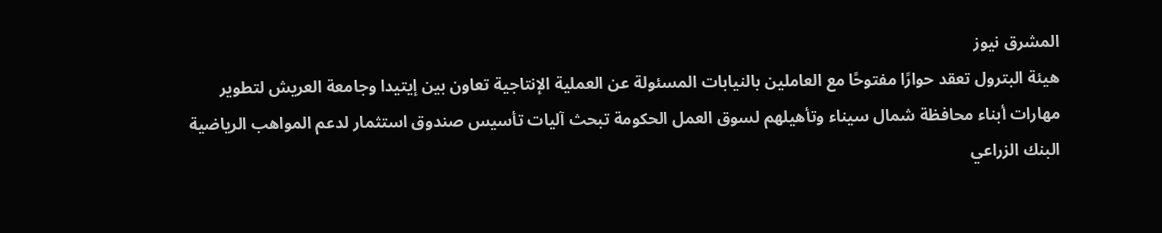المشرق نيوز
هيئة البترول تعقد حوارًا مفتوحًا مع العاملين بالنيابات المسئولة عن العملية الإنتاجية تعاون بين إيتيدا وجامعة العريش لتطوير مهارات أبناء محافظة شمال سيناء وتأهيلهم لسوق العمل الحكومة تبحث آليات تأسيس صندوق استثمار لدعم المواهب الرياضية البنك الزراعي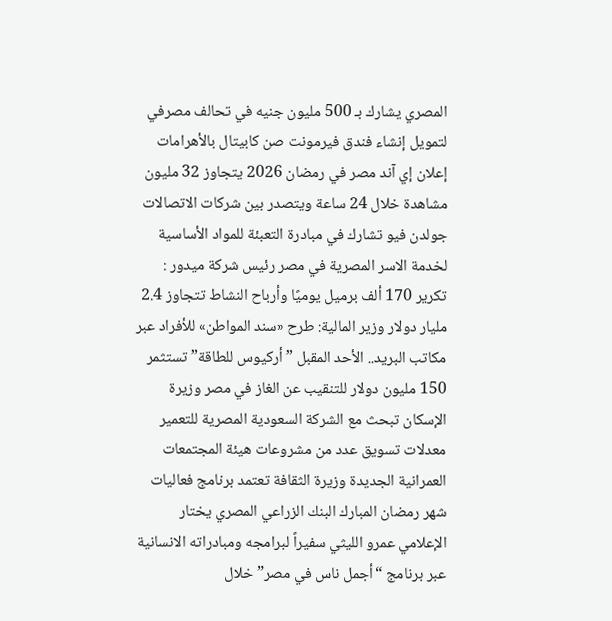المصري يشارك بـ 500 مليون جنيه في تحالف مصرفي لتمويل إنشاء فندق فيرمونت صن كابيتال بالأهرامات إعلان إي آند مصر في رمضان 2026 يتجاوز 32 مليون مشاهدة خلال 24 ساعة ويتصدر بين شركات الاتصالات جولدن فيو تشارك في مبادرة التعبئة للمواد الأساسية لخدمة الاسر المصرية في مصر رئيس شركة ميدور : تكرير 170 ألف برميل يوميًا وأرباح النشاط تتجاوز 2.4 مليار دولار وزير المالية: طرح «سند المواطن» للأفراد عبر مكاتب البريد.. الأحد المقبل ”أركيوس للطاقة” تستثمر 150 مليون دولار للتنقيب عن الغاز في مصر وزيرة الإسكان تبحث مع الشركة السعودية المصرية للتعمير معدلات تسويق عدد من مشروعات هيئة المجتمعات العمرانية الجديدة وزيرة الثقافة تعتمد برنامج فعاليات شهر رمضان المبارك البنك الزراعي المصري يختار الإعلامي عمرو الليثي سفيراً لبرامجه ومبادراته الانسانية عبر برنامج “أجمل ناس في مصر” خلال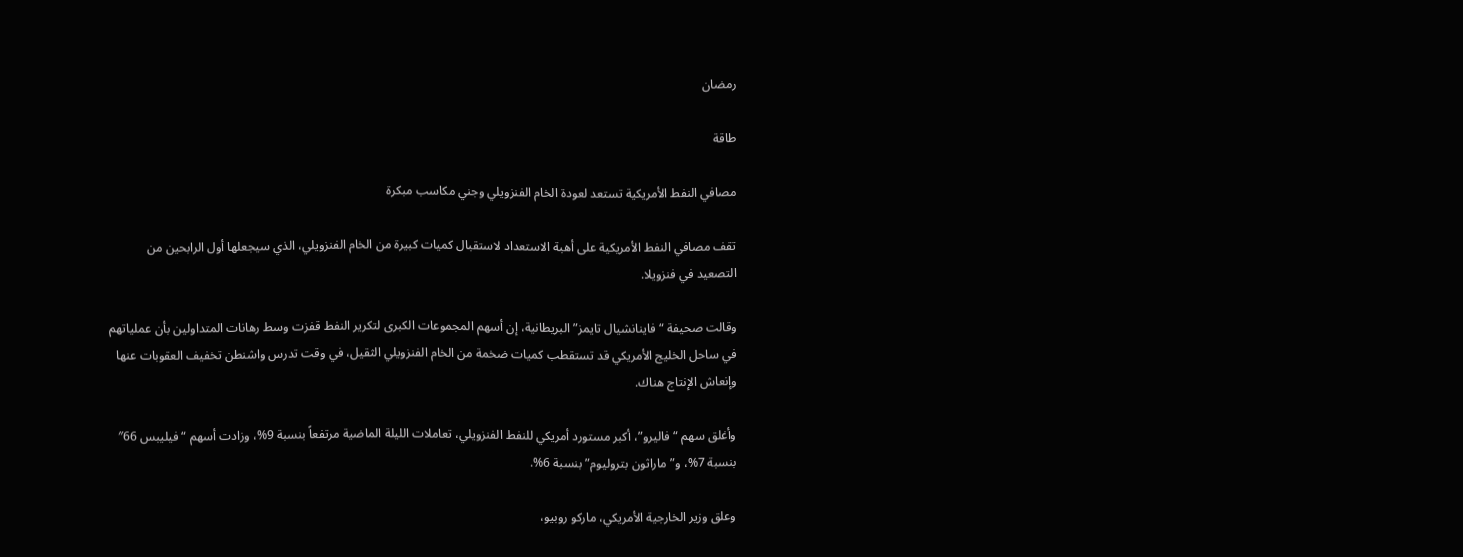رمضان

طاقة

مصافي النفط الأمريكية تستعد لعودة الخام الفنزويلي وجني مكاسب مبكرة

تقف مصافي النفط الأمريكية على أهبة الاستعداد لاستقبال كميات كبيرة من الخام الفنزويلي، الذي سيجعلها أول الرابحين من التصعيد في فنزويلا.

وقالت صحيفة “فاينانشيال تايمز” البريطانية، إن أسهم المجموعات الكبرى لتكرير النفط قفزت وسط رهانات المتداولين بأن عملياتهم في ساحل الخليج الأمريكي قد تستقطب كميات ضخمة من الخام الفنزويلي الثقيل، في وقت تدرس واشنطن تخفيف العقوبات عنها وإنعاش الإنتاج هناك.

وأغلق سهم “فاليرو”، أكبر مستورد أمريكي للنفط الفنزويلي، تعاملات الليلة الماضية مرتفعاً بنسبة 9%، وزادت أسهم “فيليبس 66″ بنسبة 7%، و”ماراثون بتروليوم” بنسبة 6%.

وعلق وزير الخارجية الأمريكي، ماركو روبيو،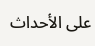على الأحداث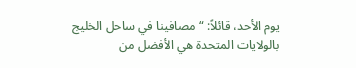يوم الأحد، قائلاً: “مصافينا في ساحل الخليج بالولايات المتحدة هي الأفضل من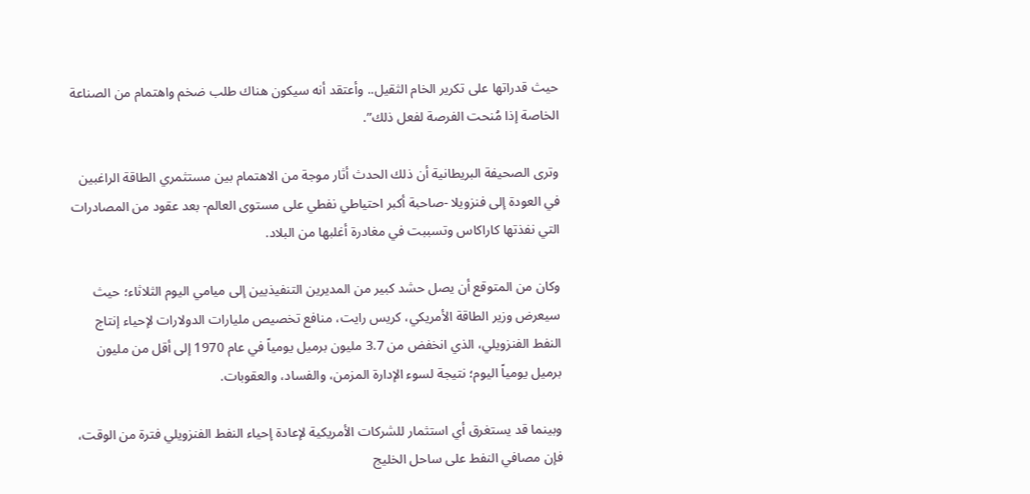حيث قدراتها على تكرير الخام الثقيل.. وأعتقد أنه سيكون هناك طلب ضخم واهتمام من الصناعة الخاصة إذا مُنحت الفرصة لفعل ذلك”.

وترى الصحيفة البريطانية أن ذلك الحدث أثار موجة من الاهتمام بين مستثمري الطاقة الراغبين في العودة إلى فنزويلا -صاحبة أكبر احتياطي نفطي على مستوى العالم- بعد عقود من المصادرات التي نفذتها كاراكاس وتسببت في مغادرة أغلبها من البلاد.

وكان من المتوقع أن يصل حشد كبير من المديرين التنفيذيين إلى ميامي اليوم الثلاثاء؛ حيث سيعرض وزير الطاقة الأمريكي، كريس رايت، منافع تخصيص مليارات الدولارات لإحياء إنتاج النفط الفنزويلي، الذي انخفض من 3.7 مليون برميل يومياً في عام 1970 إلى أقل من مليون برميل يومياً اليوم؛ نتيجة لسوء الإدارة المزمن، والفساد، والعقوبات.

وبينما قد يستغرق أي استثمار للشركات الأمريكية لإعادة إحياء النفط الفنزويلي فترة من الوقت، فإن مصافي النفط على ساحل الخليج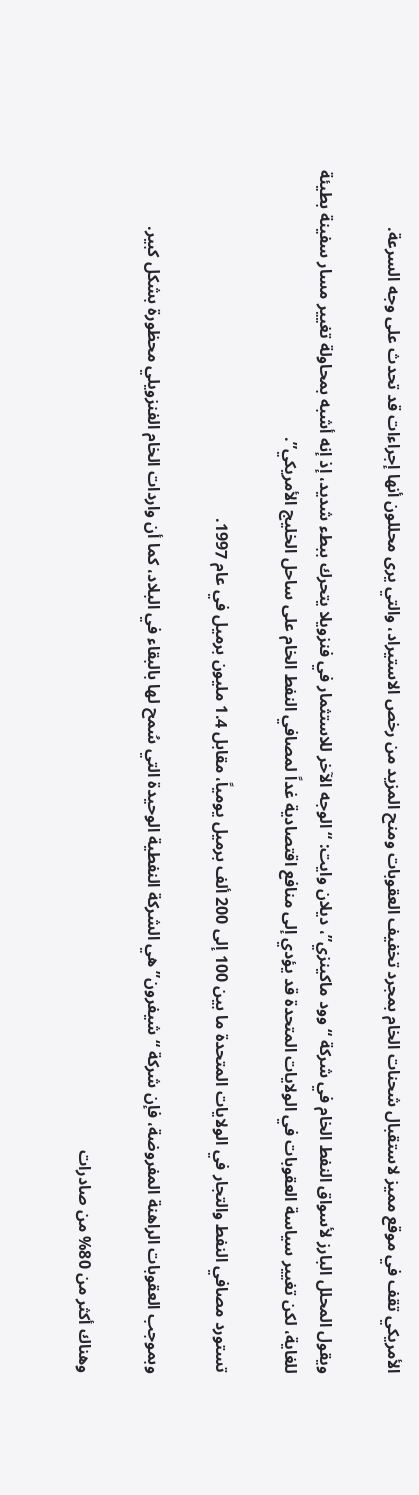الأمريكي تقف في موقع مميز لاستقبال شحنات الخام بمجرد تخفيف العقوبات ومنح المزيد من رخص الاستيراد، والتي يرى محللون أنها إجراءات قد تحدث على وجه السرعة.

ويقول المحلل البارز لأسواق النفط الخام في شركة “وود ماكينزي”، ديلان وايت: “الوجه الآخر للاستثمار في فنزويلا يتحرك ببطء شديد، إذ إنه أشبه بمحاولة تغيير مسار سفينة بطيئة للغاية، لكن تغيير سياسة العقوبات في الولايات المتحدة قد يؤدي إلى منافع اقتصادية غداً لمصافي النفط الخام على ساحل الخليج الأمريكي”.

تستورد مصافي النفط والتجار في الولايات المتحدة ما بين 100 إلى 200 ألف برميل يومياً، مقابل 1.4 مليون برميل في عام 1997.

وبموجب العقوبات الراهنة المفروضة، فإن شركة “شيفرون” هي الشركة النفطية الوحيدة التي سُمح لها بالبقاء في البلاد، كما أن واردات الخام الفنزويلي محظورة بشكل كبير.

وهناك أكثر من 80% من صادرات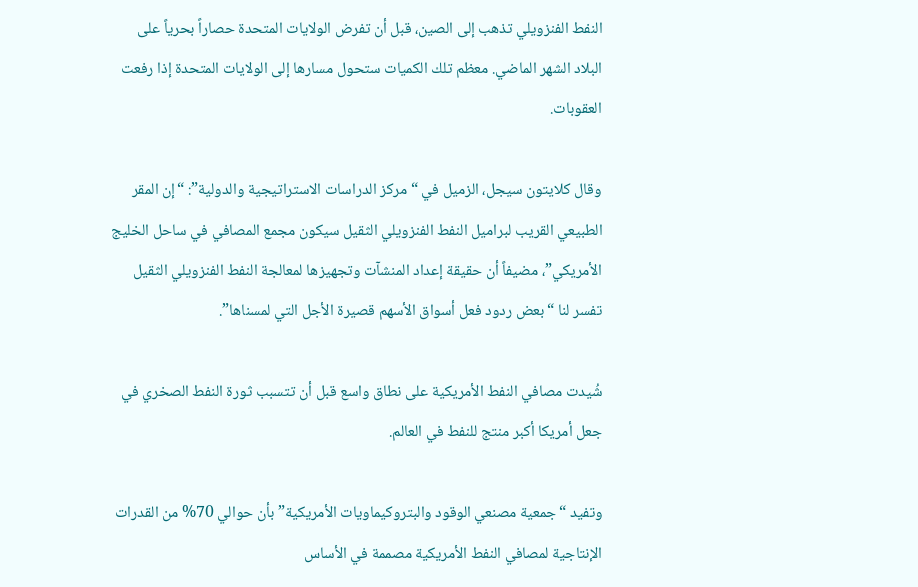النفط الفنزويلي تذهب إلى الصين، قبل أن تفرض الولايات المتحدة حصاراً بحرياً على البلاد الشهر الماضي. معظم تلك الكميات ستحول مسارها إلى الولايات المتحدة إذا رفعت العقوبات.

وقال كلايتون سيجل، الزميل في “مركز الدراسات الاستراتيجية والدولية”: “إن المقر الطبيعي القريب لبراميل النفط الفنزويلي الثقيل سيكون مجمع المصافي في ساحل الخليج الأمريكي”، مضيفاً أن حقيقة إعداد المنشآت وتجهيزها لمعالجة النفط الفنزويلي الثقيل تفسر لنا “بعض ردود فعل أسواق الأسهم قصيرة الأجل التي لمسناها”.

شُيدت مصافي النفط الأمريكية على نطاق واسع قبل أن تتسبب ثورة النفط الصخري في جعل أمريكا أكبر منتج للنفط في العالم.

وتفيد “جمعية مصنعي الوقود والبتروكيماويات الأمريكية” بأن حوالي 70% من القدرات الإنتاجية لمصافي النفط الأمريكية مصممة في الأساس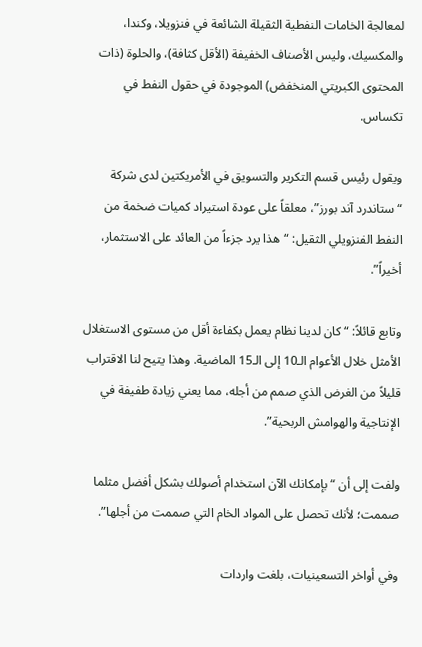لمعالجة الخامات النفطية الثقيلة الشائعة في فنزويلا، وكندا، والمكسيك، وليس الأصناف الخفيفة (الأقل كثافة)، والحلوة (ذات المحتوى الكبريتي المنخفض) الموجودة في حقول النفط في تكساس.

ويقول رئيس قسم التكرير والتسويق في الأمريكتين لدى شركة “ستاندرد آند بورز”، معلقاً على عودة استيراد كميات ضخمة من النفط الفنزويلي الثقيل: “هذا يرد جزءاً من العائد على الاستثمار، أخيراً”.

وتابع قائلاً: “كان لدينا نظام يعمل بكفاءة أقل من مستوى الاستغلال الأمثل خلال الأعوام الـ10 إلى الـ15 الماضية. وهذا يتيح لنا الاقتراب قليلاً من الغرض الذي صمم من أجله، مما يعني زيادة طفيفة في الإنتاجية والهوامش الربحية”.

ولفت إلى أن “بإمكانك الآن استخدام أصولك بشكل أفضل مثلما صممت؛ لأنك تحصل على المواد الخام التي صممت من أجلها”.

وفي أواخر التسعينيات، بلغت واردات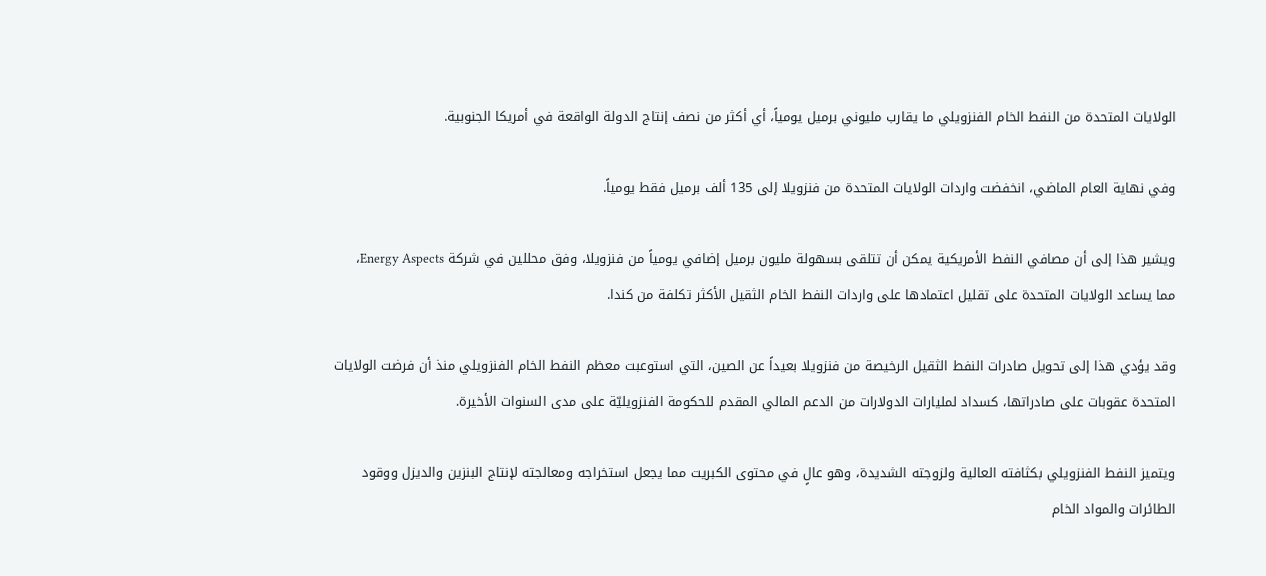الولايات المتحدة من النفط الخام الفنزويلي ما يقارب مليوني برميل يومياً، أي أكثر من نصف إنتاج الدولة الواقعة في أمريكا الجنوبية.

وفي نهاية العام الماضي، انخفضت واردات الولايات المتحدة من فنزويلا إلى 135 ألف برميل فقط يومياً.

ويشير هذا إلى أن مصافي النفط الأمريكية يمكن أن تتلقى بسهولة مليون برميل إضافي يومياً من فنزويلا، وفق محللين في شركة Energy Aspects، مما يساعد الولايات المتحدة على تقليل اعتمادها على واردات النفط الخام الثقيل الأكثر تكلفة من كندا.

وقد يؤدي هذا إلى تحويل صادرات النفط الثقيل الرخيصة من فنزويلا بعيداً عن الصين، التي استوعبت معظم النفط الخام الفنزويلي منذ أن فرضت الولايات المتحدة عقوبات على صادراتها، كسداد لمليارات الدولارات من الدعم المالي المقدم للحكومة الفنزويليّة على مدى السنوات الأخيرة.

ويتميز النفط الفنزويلي بكثافته العالية ولزوجته الشديدة، وهو عالٍ في محتوى الكبريت مما يجعل استخراجه ومعالجته لإنتاج البنزين والديزل ووقود الطائرات والمواد الخام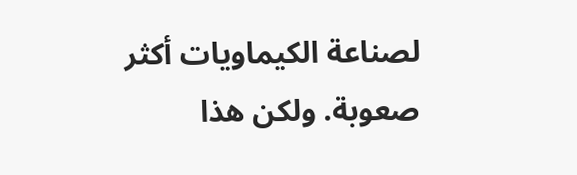لصناعة الكيماويات أكثر صعوبة. ولكن هذا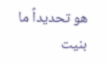هو تحديداً ما بنيت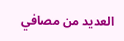العديد من مصافي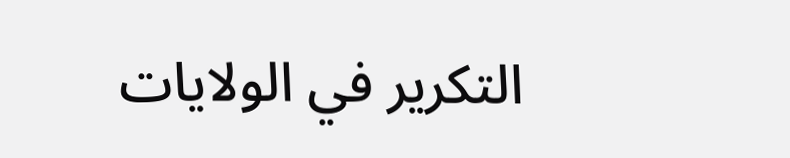التكرير في الولايات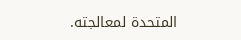المتحدة لمعالجته.